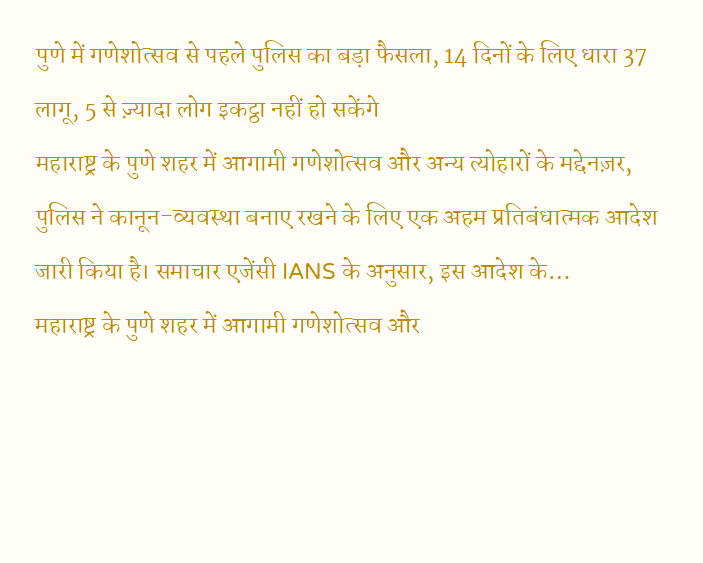पुणे में गणेशोत्सव से पहले पुलिस का बड़ा फैसला, 14 दिनों के लिए धारा 37 लागू, 5 से ज़्यादा लोग इकट्ठा नहीं हो सकेंगे
महाराष्ट्र के पुणे शहर में आगामी गणेशोत्सव और अन्य त्योहारों के मद्देनज़र, पुलिस ने कानून-व्यवस्था बनाए रखने के लिए एक अहम प्रतिबंधात्मक आदेश जारी किया है। समाचार एजेंसी IANS के अनुसार, इस आदेश के…
महाराष्ट्र के पुणे शहर में आगामी गणेशोत्सव और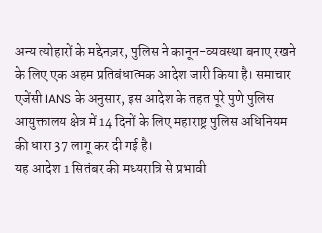अन्य त्योहारों के मद्देनज़र, पुलिस ने कानून-व्यवस्था बनाए रखने के लिए एक अहम प्रतिबंधात्मक आदेश जारी किया है। समाचार एजेंसी IANS के अनुसार, इस आदेश के तहत पूरे पुणे पुलिस आयुक्तालय क्षेत्र में 14 दिनों के लिए महाराष्ट्र पुलिस अधिनियम की धारा 37 लागू कर दी गई है।
यह आदेश 1 सितंबर की मध्यरात्रि से प्रभावी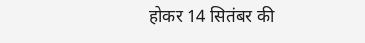होकर 14 सितंबर की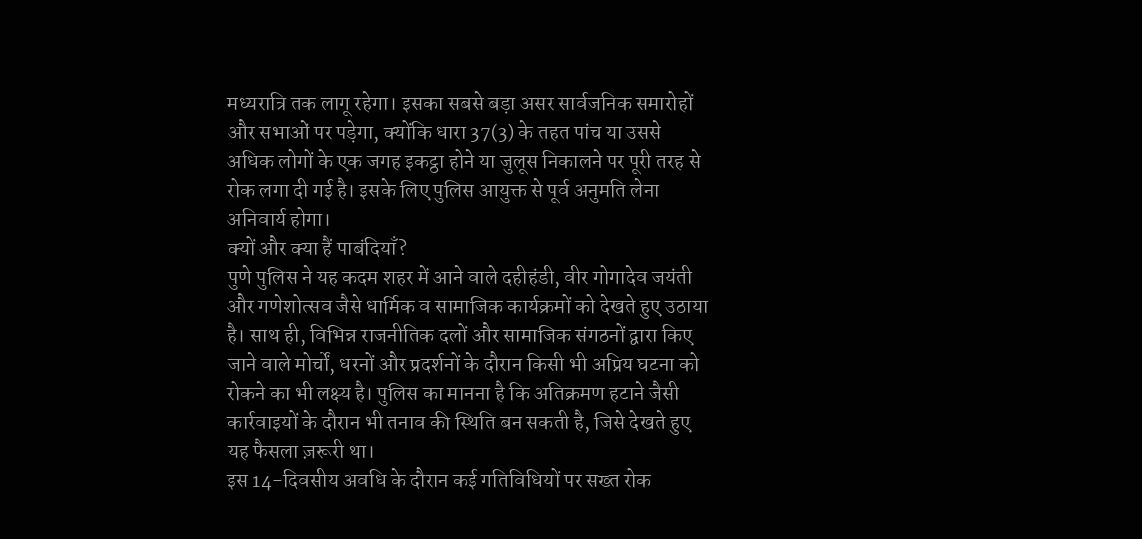मध्यरात्रि तक लागू रहेगा। इसका सबसे बड़ा असर सार्वजनिक समारोहों और सभाओं पर पड़ेगा, क्योंकि धारा 37(3) के तहत पांच या उससे अधिक लोगों के एक जगह इकट्ठा होने या जुलूस निकालने पर पूरी तरह से रोक लगा दी गई है। इसके लिए पुलिस आयुक्त से पूर्व अनुमति लेना अनिवार्य होगा।
क्यों और क्या हैं पाबंदियाँ?
पुणे पुलिस ने यह कदम शहर में आने वाले दहीहंडी, वीर गोगादेव जयंती और गणेशोत्सव जैसे धार्मिक व सामाजिक कार्यक्रमों को देखते हुए उठाया है। साथ ही, विभिन्न राजनीतिक दलों और सामाजिक संगठनों द्वारा किए जाने वाले मोर्चों, धरनों और प्रदर्शनों के दौरान किसी भी अप्रिय घटना को रोकने का भी लक्ष्य है। पुलिस का मानना है कि अतिक्रमण हटाने जैसी कार्रवाइयों के दौरान भी तनाव की स्थिति बन सकती है, जिसे देखते हुए यह फैसला ज़रूरी था।
इस 14-दिवसीय अवधि के दौरान कई गतिविधियों पर सख्त रोक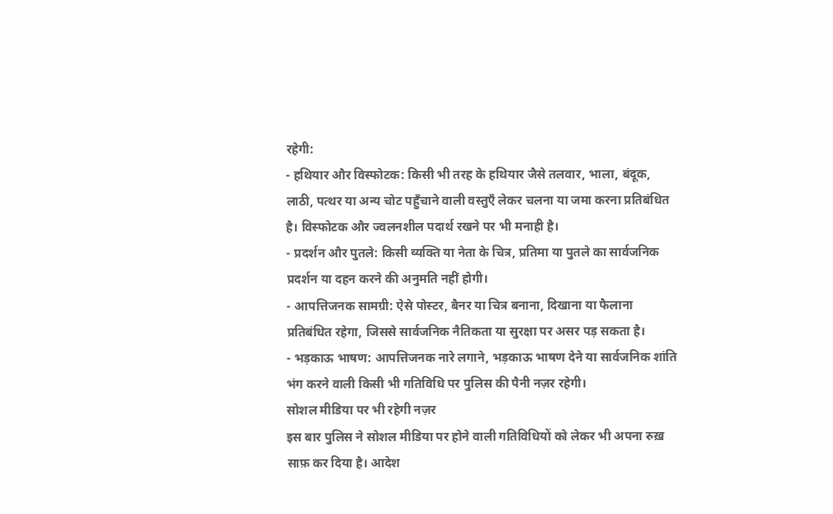रहेगी:
- हथियार और विस्फोटक: किसी भी तरह के हथियार जैसे तलवार, भाला, बंदूक, लाठी, पत्थर या अन्य चोट पहुँचाने वाली वस्तुएँ लेकर चलना या जमा करना प्रतिबंधित है। विस्फोटक और ज्वलनशील पदार्थ रखने पर भी मनाही है।
- प्रदर्शन और पुतले: किसी व्यक्ति या नेता के चित्र, प्रतिमा या पुतले का सार्वजनिक प्रदर्शन या दहन करने की अनुमति नहीं होगी।
- आपत्तिजनक सामग्री: ऐसे पोस्टर, बैनर या चित्र बनाना, दिखाना या फैलाना प्रतिबंधित रहेगा, जिससे सार्वजनिक नैतिकता या सुरक्षा पर असर पड़ सकता है।
- भड़काऊ भाषण: आपत्तिजनक नारे लगाने, भड़काऊ भाषण देने या सार्वजनिक शांति भंग करने वाली किसी भी गतिविधि पर पुलिस की पैनी नज़र रहेगी।
सोशल मीडिया पर भी रहेगी नज़र
इस बार पुलिस ने सोशल मीडिया पर होने वाली गतिविधियों को लेकर भी अपना रुख़ साफ़ कर दिया है। आदेश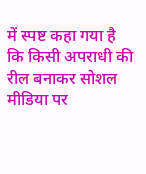में स्पष्ट कहा गया है कि किसी अपराधी की रील बनाकर सोशल मीडिया पर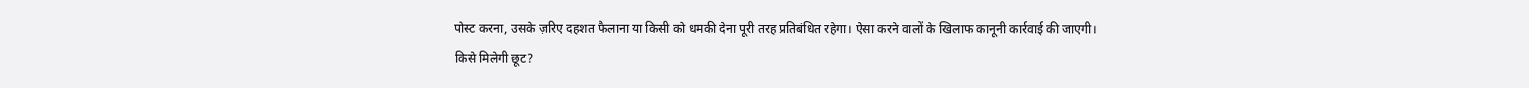पोस्ट करना, उसके ज़रिए दहशत फैलाना या किसी को धमकी देना पूरी तरह प्रतिबंधित रहेगा। ऐसा करने वालों के खिलाफ कानूनी कार्रवाई की जाएगी।
किसे मिलेगी छूट?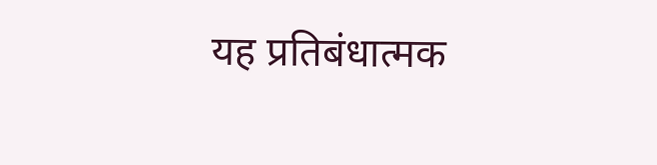यह प्रतिबंधात्मक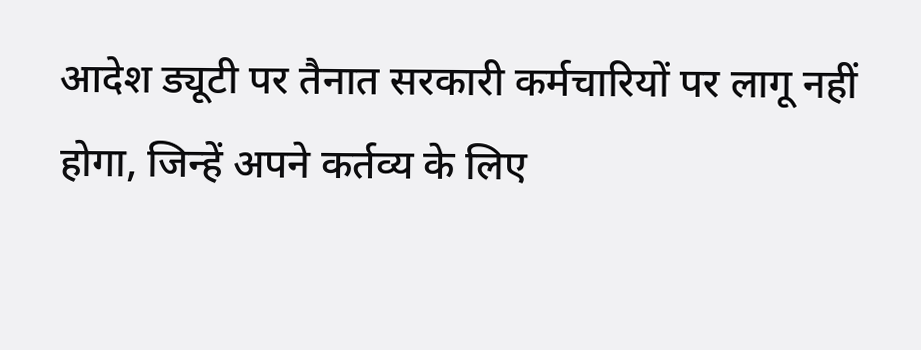आदेश ड्यूटी पर तैनात सरकारी कर्मचारियों पर लागू नहीं होगा, जिन्हें अपने कर्तव्य के लिए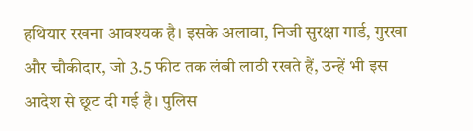हथियार रखना आवश्यक है। इसके अलावा, निजी सुरक्षा गार्ड, गुरखा और चौकीदार, जो 3.5 फीट तक लंबी लाठी रखते हैं, उन्हें भी इस आदेश से छूट दी गई है। पुलिस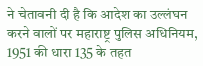ने चेतावनी दी है कि आदेश का उल्लंघन करने वालों पर महाराष्ट्र पुलिस अधिनियम, 1951 की धारा 135 के तहत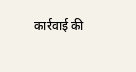कार्रवाई की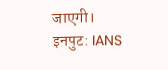जाएगी।
इनपुट: IANS